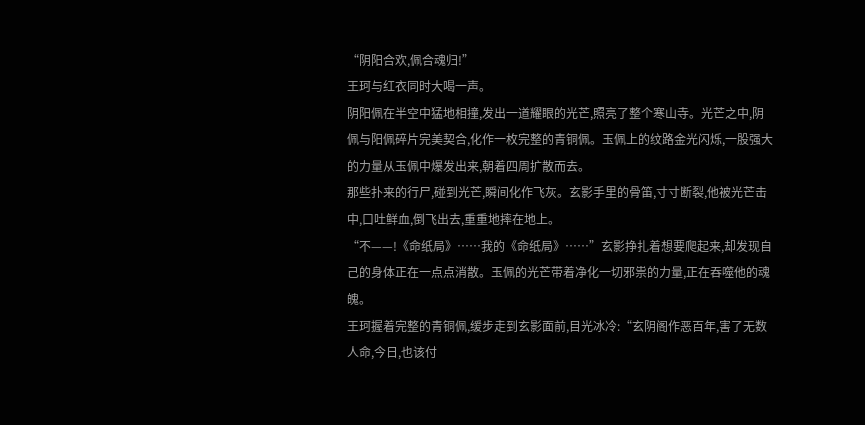“阴阳合欢,佩合魂归!”
王珂与红衣同时大喝一声。
阴阳佩在半空中猛地相撞,发出一道耀眼的光芒,照亮了整个寒山寺。光芒之中,阴佩与阳佩碎片完美契合,化作一枚完整的青铜佩。玉佩上的纹路金光闪烁,一股强大的力量从玉佩中爆发出来,朝着四周扩散而去。
那些扑来的行尸,碰到光芒,瞬间化作飞灰。玄影手里的骨笛,寸寸断裂,他被光芒击中,口吐鲜血,倒飞出去,重重地摔在地上。
“不——!《命纸局》……我的《命纸局》……”玄影挣扎着想要爬起来,却发现自己的身体正在一点点消散。玉佩的光芒带着净化一切邪祟的力量,正在吞噬他的魂魄。
王珂握着完整的青铜佩,缓步走到玄影面前,目光冰冷:“玄阴阁作恶百年,害了无数人命,今日,也该付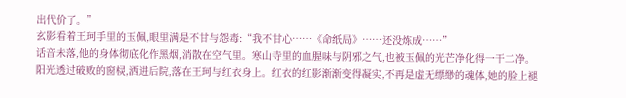出代价了。”
玄影看着王珂手里的玉佩,眼里满是不甘与怨毒:“我不甘心……《命纸局》……还没炼成……”
话音未落,他的身体彻底化作黑烟,消散在空气里。寒山寺里的血腥味与阴邪之气,也被玉佩的光芒净化得一干二净。
阳光透过破败的窗棂,洒进后院,落在王珂与红衣身上。红衣的红影渐渐变得凝实,不再是虚无缥缈的魂体,她的脸上褪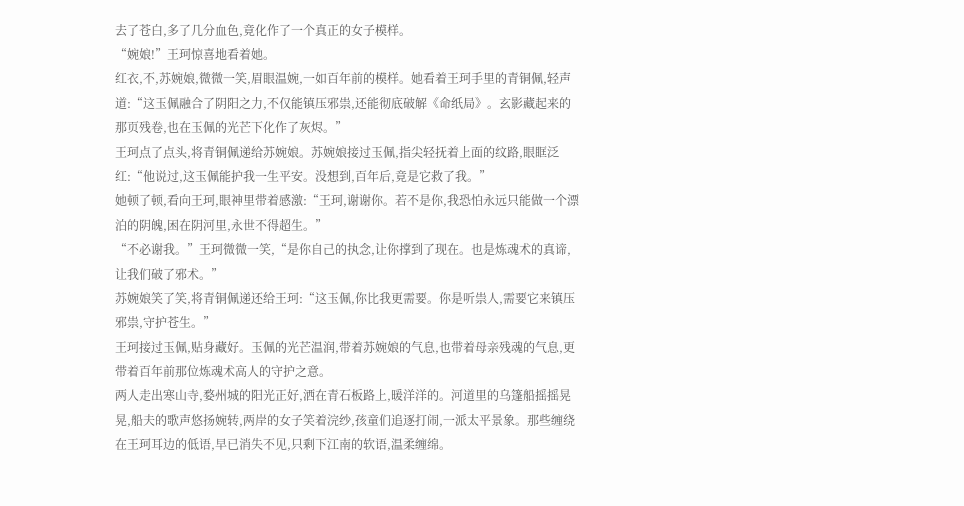去了苍白,多了几分血色,竟化作了一个真正的女子模样。
“婉娘!”王珂惊喜地看着她。
红衣,不,苏婉娘,微微一笑,眉眼温婉,一如百年前的模样。她看着王珂手里的青铜佩,轻声道:“这玉佩融合了阴阳之力,不仅能镇压邪祟,还能彻底破解《命纸局》。玄影藏起来的那页残卷,也在玉佩的光芒下化作了灰烬。”
王珂点了点头,将青铜佩递给苏婉娘。苏婉娘接过玉佩,指尖轻抚着上面的纹路,眼眶泛红:“他说过,这玉佩能护我一生平安。没想到,百年后,竟是它救了我。”
她顿了顿,看向王珂,眼神里带着感激:“王珂,谢谢你。若不是你,我恐怕永远只能做一个漂泊的阴魄,困在阴河里,永世不得超生。”
“不必谢我。”王珂微微一笑,“是你自己的执念,让你撑到了现在。也是炼魂术的真谛,让我们破了邪术。”
苏婉娘笑了笑,将青铜佩递还给王珂:“这玉佩,你比我更需要。你是听祟人,需要它来镇压邪祟,守护苍生。”
王珂接过玉佩,贴身藏好。玉佩的光芒温润,带着苏婉娘的气息,也带着母亲残魂的气息,更带着百年前那位炼魂术高人的守护之意。
两人走出寒山寺,婺州城的阳光正好,洒在青石板路上,暖洋洋的。河道里的乌篷船摇摇晃晃,船夫的歌声悠扬婉转,两岸的女子笑着浣纱,孩童们追逐打闹,一派太平景象。那些缠绕在王珂耳边的低语,早已消失不见,只剩下江南的软语,温柔缠绵。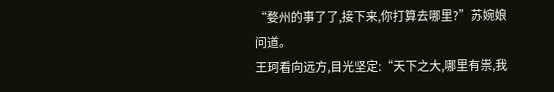“婺州的事了了,接下来,你打算去哪里?”苏婉娘问道。
王珂看向远方,目光坚定:“天下之大,哪里有祟,我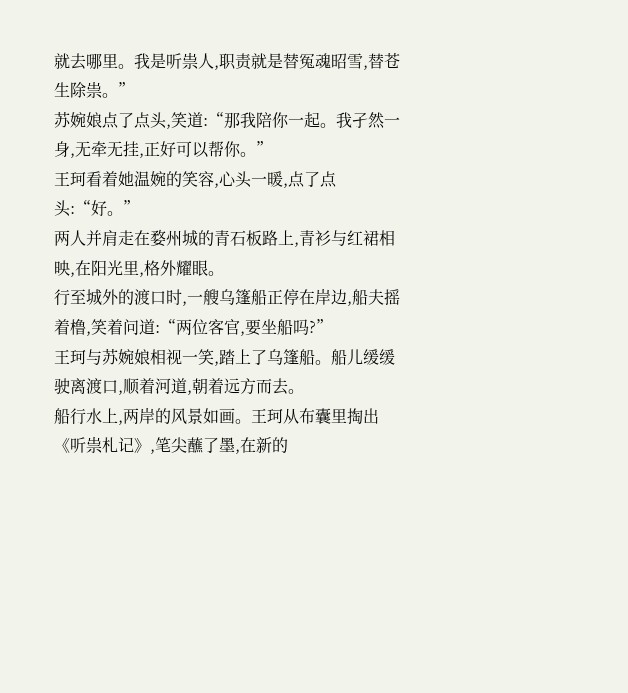就去哪里。我是听祟人,职责就是替冤魂昭雪,替苍生除祟。”
苏婉娘点了点头,笑道:“那我陪你一起。我孑然一身,无牵无挂,正好可以帮你。”
王珂看着她温婉的笑容,心头一暖,点了点头:“好。”
两人并肩走在婺州城的青石板路上,青衫与红裙相映,在阳光里,格外耀眼。
行至城外的渡口时,一艘乌篷船正停在岸边,船夫摇着橹,笑着问道:“两位客官,要坐船吗?”
王珂与苏婉娘相视一笑,踏上了乌篷船。船儿缓缓驶离渡口,顺着河道,朝着远方而去。
船行水上,两岸的风景如画。王珂从布囊里掏出《听祟札记》,笔尖蘸了墨,在新的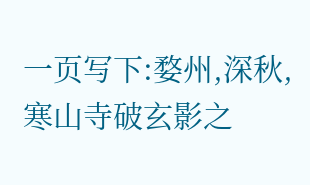一页写下:婺州,深秋,寒山寺破玄影之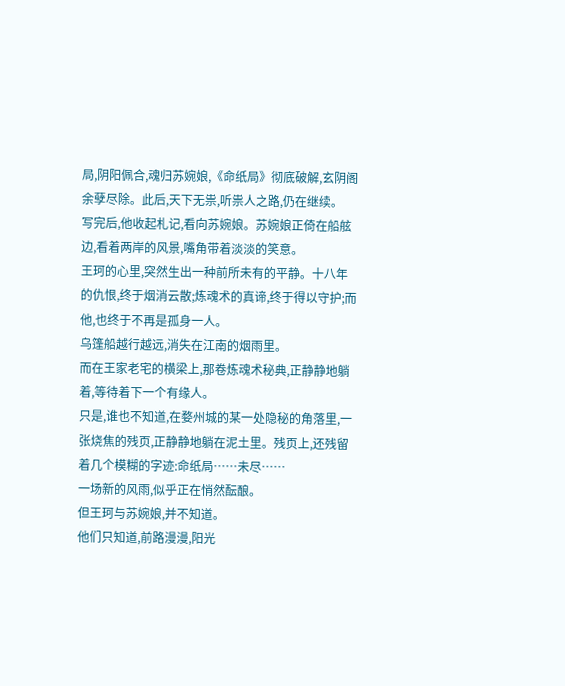局,阴阳佩合,魂归苏婉娘,《命纸局》彻底破解,玄阴阁余孽尽除。此后,天下无祟,听祟人之路,仍在继续。
写完后,他收起札记,看向苏婉娘。苏婉娘正倚在船舷边,看着两岸的风景,嘴角带着淡淡的笑意。
王珂的心里,突然生出一种前所未有的平静。十八年的仇恨,终于烟消云散;炼魂术的真谛,终于得以守护;而他,也终于不再是孤身一人。
乌篷船越行越远,消失在江南的烟雨里。
而在王家老宅的横梁上,那卷炼魂术秘典,正静静地躺着,等待着下一个有缘人。
只是,谁也不知道,在婺州城的某一处隐秘的角落里,一张烧焦的残页,正静静地躺在泥土里。残页上,还残留着几个模糊的字迹:命纸局……未尽……
一场新的风雨,似乎正在悄然酝酿。
但王珂与苏婉娘,并不知道。
他们只知道,前路漫漫,阳光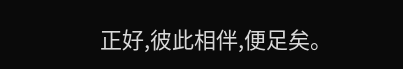正好,彼此相伴,便足矣。